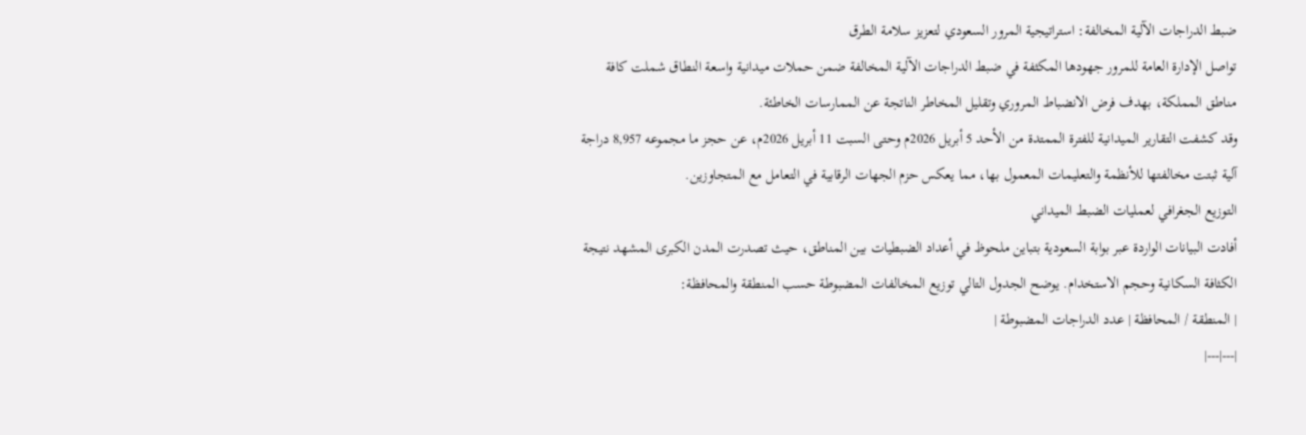ضبط الدراجات الآلية المخالفة: استراتيجية المرور السعودي لتعزيز سلامة الطرق
تواصل الإدارة العامة للمرور جهودها المكثفة في ضبط الدراجات الآلية المخالفة ضمن حملات ميدانية واسعة النطاق شملت كافة مناطق المملكة، بهدف فرض الانضباط المروري وتقليل المخاطر الناتجة عن الممارسات الخاطئة.
وقد كشفت التقارير الميدانية للفترة الممتدة من الأحد 5 أبريل 2026م وحتى السبت 11 أبريل 2026م، عن حجز ما مجموعه 8,957 دراجة آلية ثبتت مخالفتها للأنظمة والتعليمات المعمول بها، مما يعكس حزم الجهات الرقابية في التعامل مع المتجاوزين.
التوزيع الجغرافي لعمليات الضبط الميداني
أفادت البيانات الواردة عبر بوابة السعودية بتباين ملحوظ في أعداد الضبطيات بين المناطق، حيث تصدرت المدن الكبرى المشهد نتيجة الكثافة السكانية وحجم الاستخدام. يوضح الجدول التالي توزيع المخالفات المضبوطة حسب المنطقة والمحافظة:
| المنطقة / المحافظة | عدد الدراجات المضبوطة |
|---|---|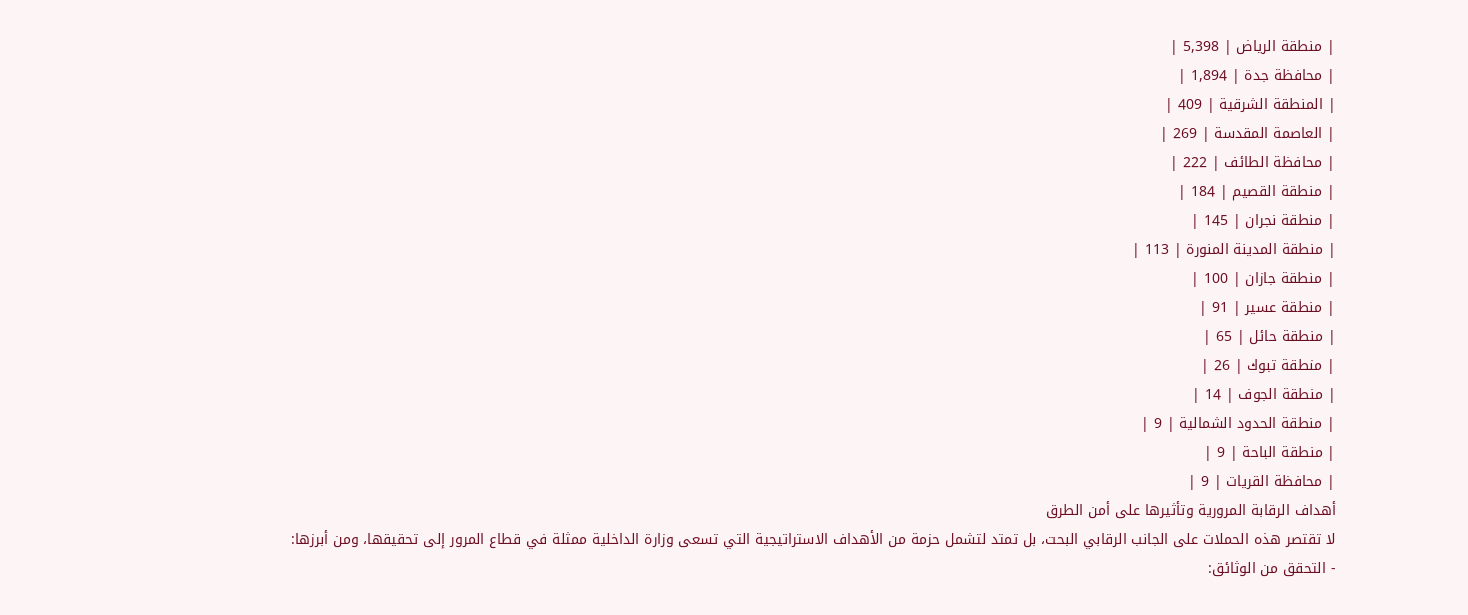| منطقة الرياض | 5,398 |
| محافظة جدة | 1,894 |
| المنطقة الشرقية | 409 |
| العاصمة المقدسة | 269 |
| محافظة الطائف | 222 |
| منطقة القصيم | 184 |
| منطقة نجران | 145 |
| منطقة المدينة المنورة | 113 |
| منطقة جازان | 100 |
| منطقة عسير | 91 |
| منطقة حائل | 65 |
| منطقة تبوك | 26 |
| منطقة الجوف | 14 |
| منطقة الحدود الشمالية | 9 |
| منطقة الباحة | 9 |
| محافظة القريات | 9 |
أهداف الرقابة المرورية وتأثيرها على أمن الطرق
لا تقتصر هذه الحملات على الجانب الرقابي البحت، بل تمتد لتشمل حزمة من الأهداف الاستراتيجية التي تسعى وزارة الداخلية ممثلة في قطاع المرور إلى تحقيقها، ومن أبرزها:
- التحقق من الوثائق: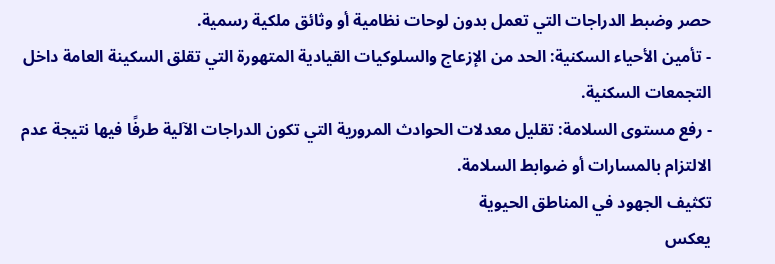حصر وضبط الدراجات التي تعمل بدون لوحات نظامية أو وثائق ملكية رسمية.
- تأمين الأحياء السكنية: الحد من الإزعاج والسلوكيات القيادية المتهورة التي تقلق السكينة العامة داخل التجمعات السكنية.
- رفع مستوى السلامة: تقليل معدلات الحوادث المرورية التي تكون الدراجات الآلية طرفًا فيها نتيجة عدم الالتزام بالمسارات أو ضوابط السلامة.
تكثيف الجهود في المناطق الحيوية
يعكس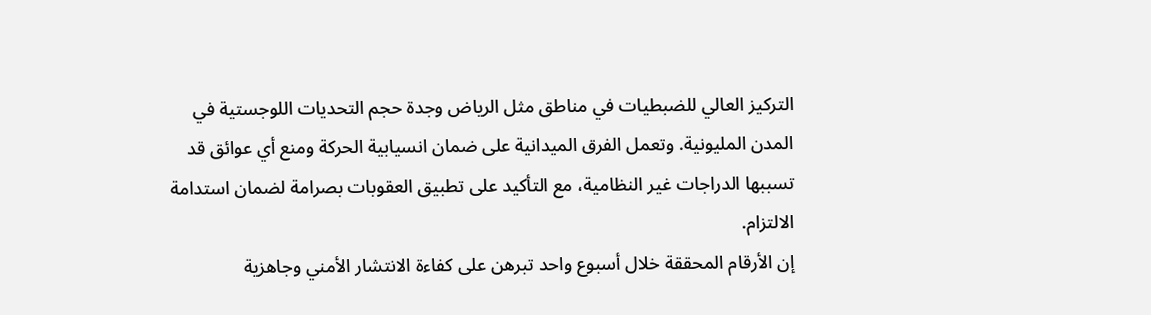التركيز العالي للضبطيات في مناطق مثل الرياض وجدة حجم التحديات اللوجستية في المدن المليونية. وتعمل الفرق الميدانية على ضمان انسيابية الحركة ومنع أي عوائق قد تسببها الدراجات غير النظامية، مع التأكيد على تطبيق العقوبات بصرامة لضمان استدامة الالتزام.
إن الأرقام المحققة خلال أسبوع واحد تبرهن على كفاءة الانتشار الأمني وجاهزية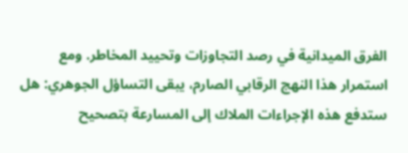الفرق الميدانية في رصد التجاوزات وتحييد المخاطر. ومع استمرار هذا النهج الرقابي الصارم، يبقى التساؤل الجوهري: هل ستدفع هذه الإجراءات الملاك إلى المسارعة بتصحيح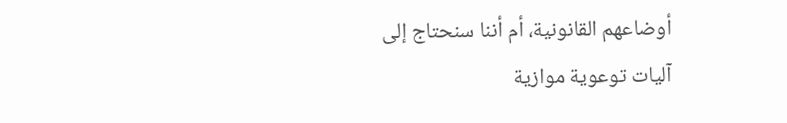أوضاعهم القانونية، أم أننا سنحتاج إلى آليات توعوية موازية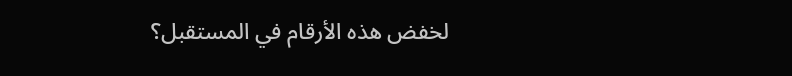لخفض هذه الأرقام في المستقبل؟